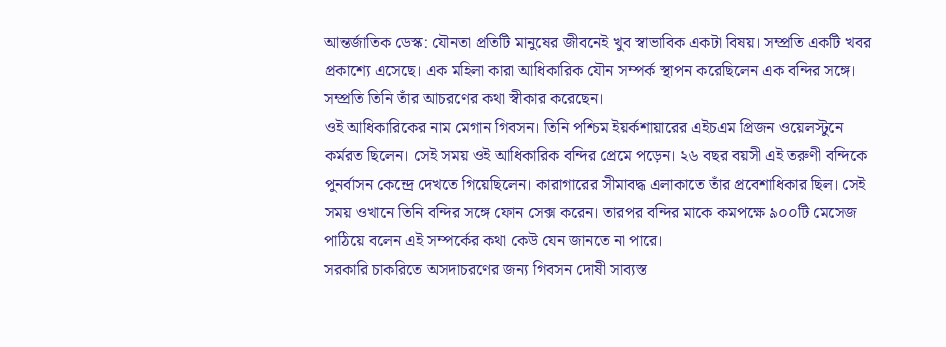আন্তর্জাতিক ডেস্ক: যৌনতা প্রতিটি মানুষের জীবনেই খুব স্বাভাবিক একটা বিষয়। সম্প্রতি একটি খবর প্রকাশ্যে এসেছে। এক মহিলা কারা আধিকারিক যৌন সম্পর্ক স্থাপন করেছিলেন এক বন্দির সঙ্গে। সম্প্রতি তিনি তাঁর আচরণের কথা স্বীকার করেছেন।
ওই আধিকারিকের নাম মেগান গিবসন। তিনি পশ্চিম ইয়র্কশায়ারের এইচএম প্রিজন ওয়েলস্টুনে কর্মরত ছিলেন। সেই সময় ওই আধিকারিক বন্দির প্রেমে পড়েন। ২৬ বছর বয়সী এই তরুণী বন্দিকে পুনর্বাসন কেন্দ্রে দেখতে গিয়েছিলেন। কারাগারের সীমাবদ্ধ এলাকাতে তাঁর প্রবেশাধিকার ছিল। সেই সময় ওখানে তিনি বন্দির সঙ্গে ফোন সেক্স করেন। তারপর বন্দির মাকে কমপক্ষে ৯০০টি মেসেজ পাঠিয়ে বলেন এই সম্পর্কের কথা কেউ যেন জানতে না পারে।
সরকারি চাকরিতে অসদাচরণের জন্য গিবসন দোষী সাব্যস্ত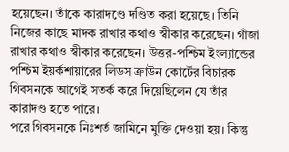হয়েছেন। তাঁকে কারাদণ্ডে দণ্ডিত করা হয়েছে। তিনি নিজের কাছে মাদক রাখার কথাও স্বীকার করেছেন। গাঁজা রাখার কথাও স্বীকার করেছেন। উত্তর-পশ্চিম ইংল্যান্ডের পশ্চিম ইয়র্কশায়ারের লিডস ক্রাউন কোর্টের বিচারক গিবসনকে আগেই সতর্ক করে দিয়েছিলেন যে তাঁর কারাদণ্ড হতে পারে।
পরে গিবসনকে নিঃশর্ত জামিনে মুক্তি দেওয়া হয়। কিন্তু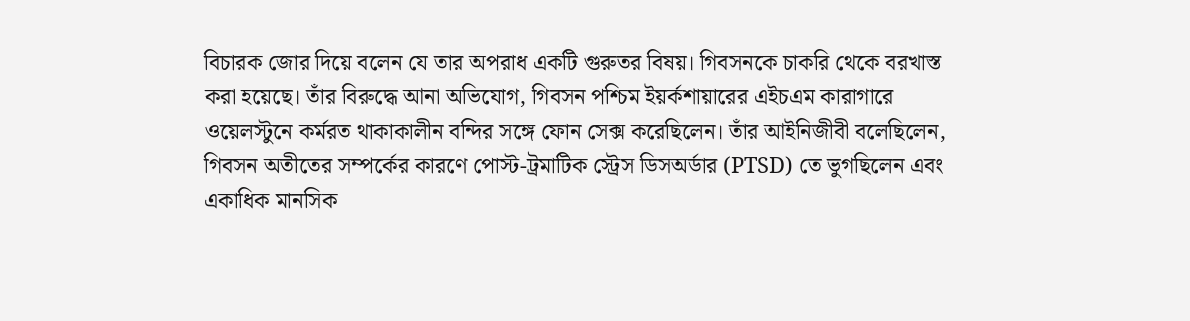বিচারক জোর দিয়ে বলেন যে তার অপরাধ একটি গুরুতর বিষয়। গিবসনকে চাকরি থেকে বরখাস্ত করা হয়েছে। তাঁর বিরুদ্ধে আনা অভিযোগ, গিবসন পশ্চিম ইয়র্কশায়ারের এইচএম কারাগারে ওয়েলস্টুনে কর্মরত থাকাকালীন বন্দির সঙ্গে ফোন সেক্স করেছিলেন। তাঁর আইনিজীবী বলেছিলেন, গিবসন অতীতের সম্পর্কের কারণে পোস্ট-ট্রমাটিক স্ট্রেস ডিসঅর্ডার (PTSD) তে ভুগছিলেন এবং একাধিক মানসিক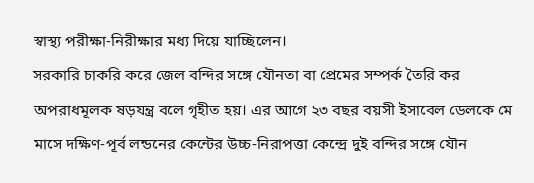স্বাস্থ্য পরীক্ষা-নিরীক্ষার মধ্য দিয়ে যাচ্ছিলেন।
সরকারি চাকরি করে জেল বন্দির সঙ্গে যৌনতা বা প্রেমের সম্পর্ক তৈরি কর অপরাধমূলক ষড়যন্ত্র বলে গৃহীত হয়। এর আগে ২৩ বছর বয়সী ইসাবেল ডেলকে মে মাসে দক্ষিণ-পূর্ব লন্ডনের কেন্টের উচ্চ-নিরাপত্তা কেন্দ্রে দুই বন্দির সঙ্গে যৌন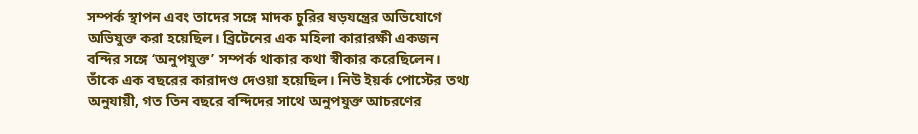সম্পর্ক স্থাপন এবং তাদের সঙ্গে মাদক চুরির ষড়যন্ত্রের অভিযোগে অভিযুক্ত করা হয়েছিল। ব্রিটেনের এক মহিলা কারারক্ষী একজন বন্দির সঙ্গে ‘অনুপযুক্ত’ সম্পর্ক থাকার কথা স্বীকার করেছিলেন। তাঁকে এক বছরের কারাদণ্ড দেওয়া হয়েছিল। নিউ ইয়র্ক পোস্টের তথ্য অনুযায়ী, গত তিন বছরে বন্দিদের সাথে অনুপযুক্ত আচরণের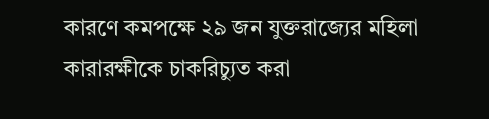কারণে কমপক্ষে ২৯ জন যুক্তরাজ্যের মহিলা কারারক্ষীকে চাকরিচ্যুত করা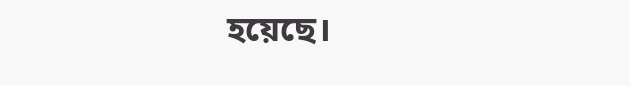হয়েছে।